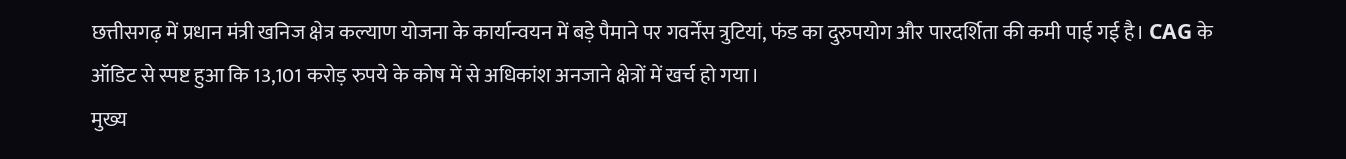छत्तीसगढ़ में प्रधान मंत्री खनिज क्षेत्र कल्याण योजना के कार्यान्वयन में बड़े पैमाने पर गवर्नेंस त्रुटियां, फंड का दुरुपयोग और पारदर्शिता की कमी पाई गई है। CAG के ऑडिट से स्पष्ट हुआ कि 13,101 करोड़ रुपये के कोष में से अधिकांश अनजाने क्षेत्रों में खर्च हो गया।
मुख्य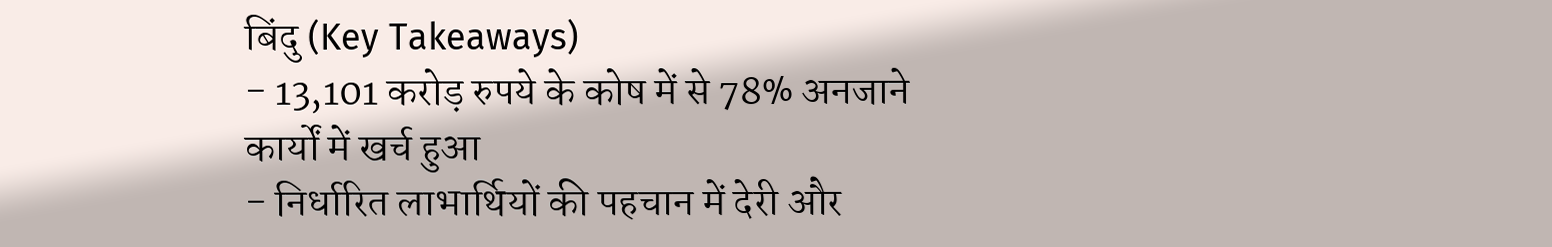बिंदु (Key Takeaways)
- 13,101 करोड़ रुपये के कोष में से 78% अनजाने कार्यों में खर्च हुआ
- निर्धारित लाभार्थियों की पहचान में देरी और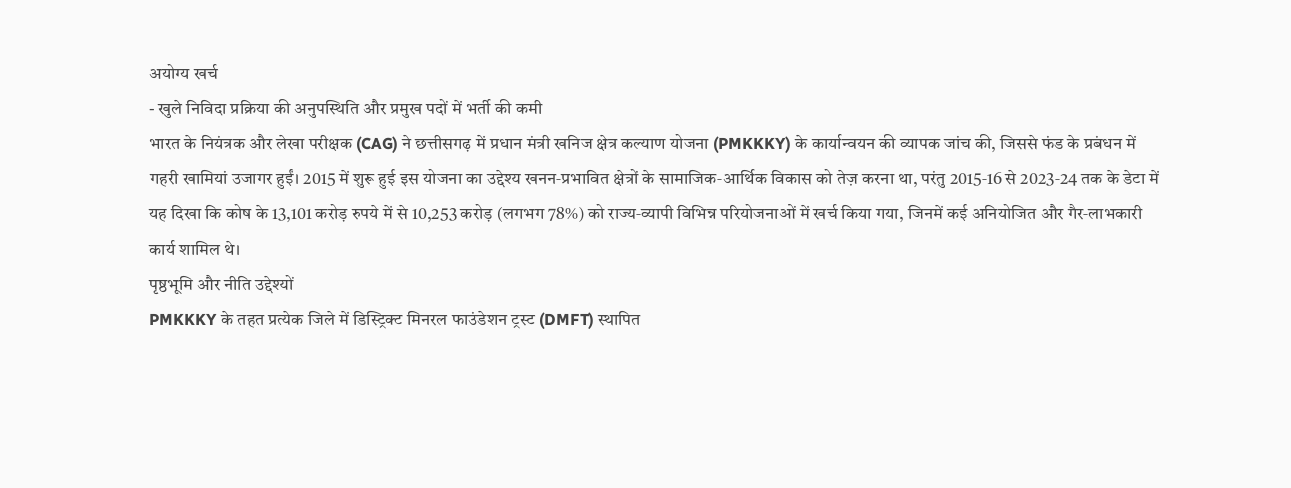अयोग्य खर्च
- खुले निविदा प्रक्रिया की अनुपस्थिति और प्रमुख पदों में भर्ती की कमी
भारत के नियंत्रक और लेखा परीक्षक (CAG) ने छत्तीसगढ़ में प्रधान मंत्री खनिज क्षेत्र कल्याण योजना (PMKKKY) के कार्यान्वयन की व्यापक जांच की, जिससे फंड के प्रबंधन में गहरी खामियां उजागर हुईं। 2015 में शुरू हुई इस योजना का उद्देश्य खनन‑प्रभावित क्षेत्रों के सामाजिक‑आर्थिक विकास को तेज़ करना था, परंतु 2015‑16 से 2023‑24 तक के डेटा में यह दिखा कि कोष के 13,101 करोड़ रुपये में से 10,253 करोड़ (लगभग 78%) को राज्य‑व्यापी विभिन्न परियोजनाओं में खर्च किया गया, जिनमें कई अनियोजित और गैर‑लाभकारी कार्य शामिल थे।
पृष्ठभूमि और नीति उद्देश्यों
PMKKKY के तहत प्रत्येक जिले में डिस्ट्रिक्ट मिनरल फाउंडेशन ट्रस्ट (DMFT) स्थापित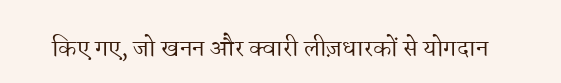किए गए, जो खनन और क्वारी लीज़धारकों से योगदान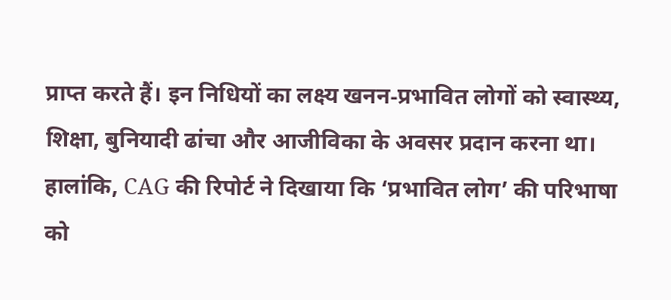प्राप्त करते हैं। इन निधियों का लक्ष्य खनन‑प्रभावित लोगों को स्वास्थ्य, शिक्षा, बुनियादी ढांचा और आजीविका के अवसर प्रदान करना था। हालांकि, CAG की रिपोर्ट ने दिखाया कि ‘प्रभावित लोग’ की परिभाषा को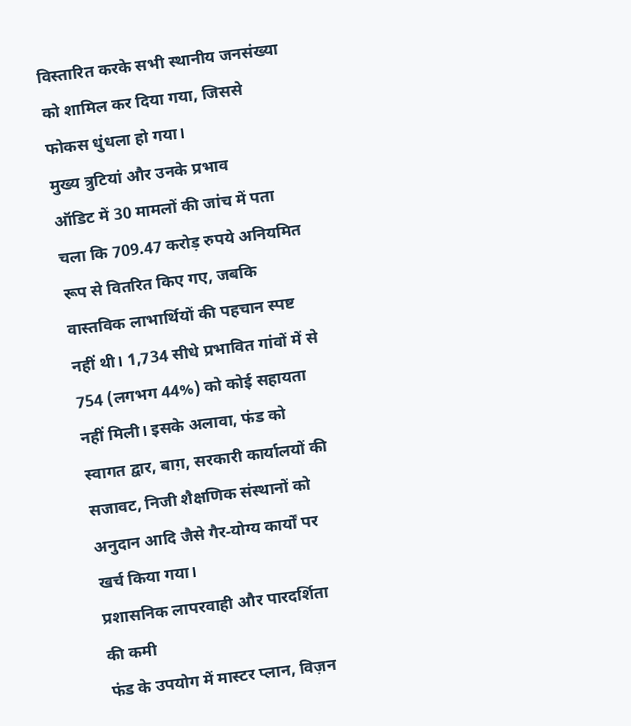विस्तारित करके सभी स्थानीय जनसंख्या को शामिल कर दिया गया, जिससे फोकस धुंधला हो गया।
मुख्य त्रुटियां और उनके प्रभाव
ऑडिट में 30 मामलों की जांच में पता चला कि 709.47 करोड़ रुपये अनियमित रूप से वितरित किए गए, जबकि वास्तविक लाभार्थियों की पहचान स्पष्ट नहीं थी। 1,734 सीधे प्रभावित गांवों में से 754 (लगभग 44%) को कोई सहायता नहीं मिली। इसके अलावा, फंड को स्वागत द्वार, बाग़, सरकारी कार्यालयों की सजावट, निजी शैक्षणिक संस्थानों को अनुदान आदि जैसे गैर‑योग्य कार्यों पर खर्च किया गया।
प्रशासनिक लापरवाही और पारदर्शिता की कमी
फंड के उपयोग में मास्टर प्लान, विज़न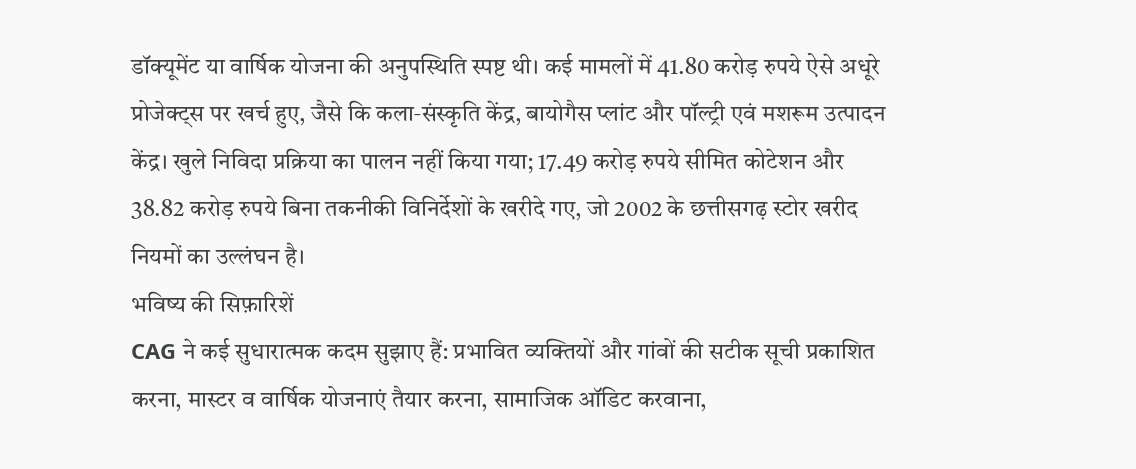डॉक्यूमेंट या वार्षिक योजना की अनुपस्थिति स्पष्ट थी। कई मामलों में 41.80 करोड़ रुपये ऐसे अधूरे प्रोजेक्ट्स पर खर्च हुए, जैसे कि कला‑संस्कृति केंद्र, बायोगैस प्लांट और पॉल्ट्री एवं मशरूम उत्पादन केंद्र। खुले निविदा प्रक्रिया का पालन नहीं किया गया; 17.49 करोड़ रुपये सीमित कोटेशन और 38.82 करोड़ रुपये बिना तकनीकी विनिर्देशों के खरीदे गए, जो 2002 के छत्तीसगढ़ स्टोर खरीद नियमों का उल्लंघन है।
भविष्य की सिफ़ारिशें
CAG ने कई सुधारात्मक कदम सुझाए हैं: प्रभावित व्यक्तियों और गांवों की सटीक सूची प्रकाशित करना, मास्टर व वार्षिक योजनाएं तैयार करना, सामाजिक ऑडिट करवाना,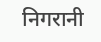निगरानी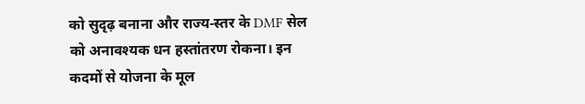को सुदृढ़ बनाना और राज्य‑स्तर के DMF सेल को अनावश्यक धन हस्तांतरण रोकना। इन कदमों से योजना के मूल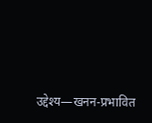उद्देश्य—खनन‑प्रभावित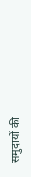समुदायों की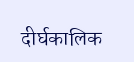दीर्घकालिक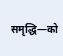समृद्धि—को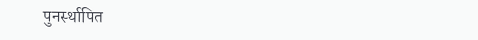पुनर्स्थापित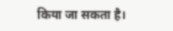किया जा सकता है।